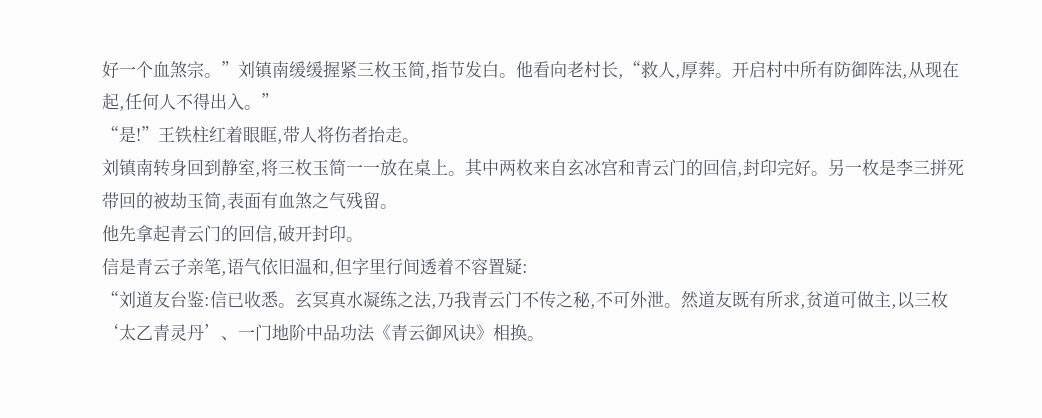好一个血煞宗。”刘镇南缓缓握紧三枚玉简,指节发白。他看向老村长,“救人,厚葬。开启村中所有防御阵法,从现在起,任何人不得出入。”
“是!”王铁柱红着眼眶,带人将伤者抬走。
刘镇南转身回到静室,将三枚玉简一一放在桌上。其中两枚来自玄冰宫和青云门的回信,封印完好。另一枚是李三拼死带回的被劫玉简,表面有血煞之气残留。
他先拿起青云门的回信,破开封印。
信是青云子亲笔,语气依旧温和,但字里行间透着不容置疑:
“刘道友台鉴:信已收悉。玄冥真水凝练之法,乃我青云门不传之秘,不可外泄。然道友既有所求,贫道可做主,以三枚‘太乙青灵丹’、一门地阶中品功法《青云御风诀》相换。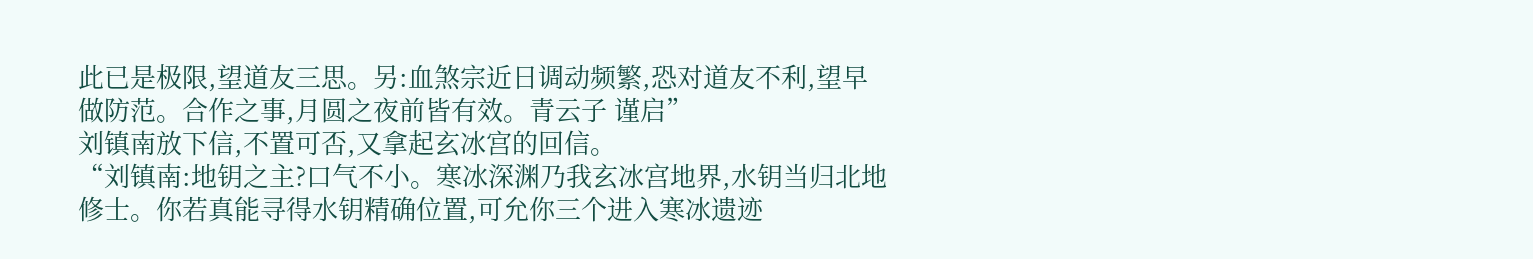此已是极限,望道友三思。另:血煞宗近日调动频繁,恐对道友不利,望早做防范。合作之事,月圆之夜前皆有效。青云子 谨启”
刘镇南放下信,不置可否,又拿起玄冰宫的回信。
“刘镇南:地钥之主?口气不小。寒冰深渊乃我玄冰宫地界,水钥当归北地修士。你若真能寻得水钥精确位置,可允你三个进入寒冰遗迹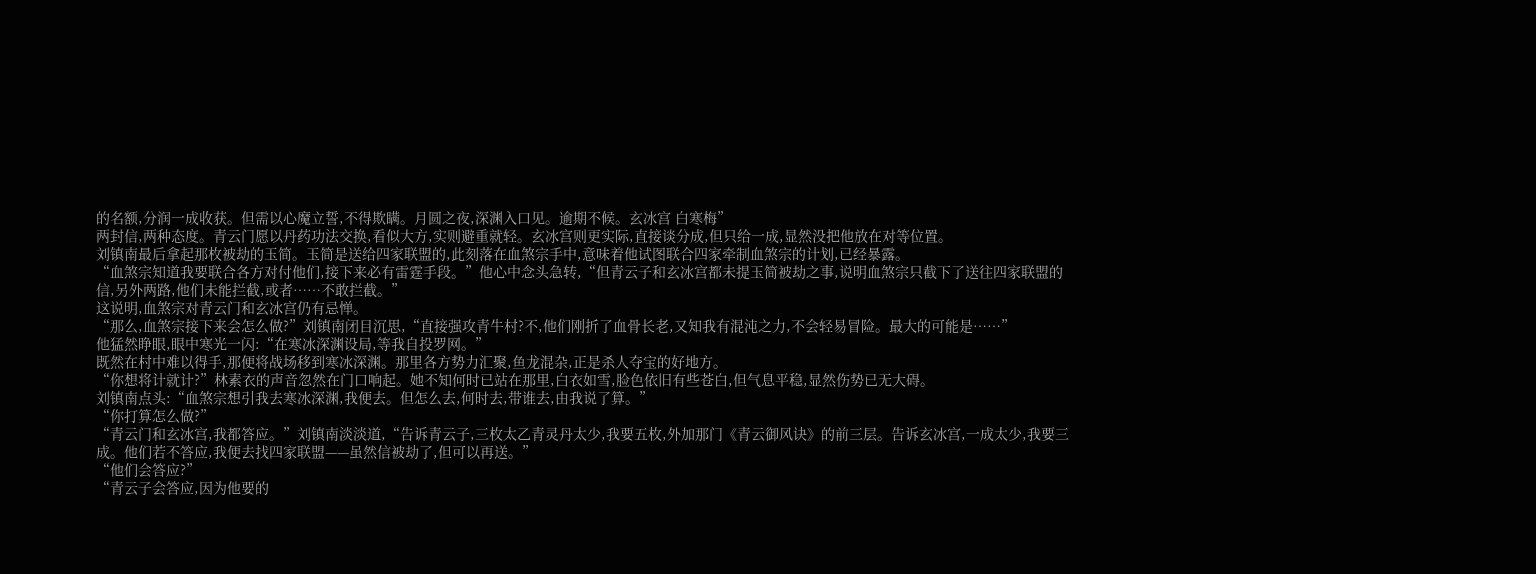的名额,分润一成收获。但需以心魔立誓,不得欺瞒。月圆之夜,深渊入口见。逾期不候。玄冰宫 白寒梅”
两封信,两种态度。青云门愿以丹药功法交换,看似大方,实则避重就轻。玄冰宫则更实际,直接谈分成,但只给一成,显然没把他放在对等位置。
刘镇南最后拿起那枚被劫的玉简。玉简是送给四家联盟的,此刻落在血煞宗手中,意味着他试图联合四家牵制血煞宗的计划,已经暴露。
“血煞宗知道我要联合各方对付他们,接下来必有雷霆手段。”他心中念头急转,“但青云子和玄冰宫都未提玉简被劫之事,说明血煞宗只截下了送往四家联盟的信,另外两路,他们未能拦截,或者……不敢拦截。”
这说明,血煞宗对青云门和玄冰宫仍有忌惮。
“那么,血煞宗接下来会怎么做?”刘镇南闭目沉思,“直接强攻青牛村?不,他们刚折了血骨长老,又知我有混沌之力,不会轻易冒险。最大的可能是……”
他猛然睁眼,眼中寒光一闪:“在寒冰深渊设局,等我自投罗网。”
既然在村中难以得手,那便将战场移到寒冰深渊。那里各方势力汇聚,鱼龙混杂,正是杀人夺宝的好地方。
“你想将计就计?”林素衣的声音忽然在门口响起。她不知何时已站在那里,白衣如雪,脸色依旧有些苍白,但气息平稳,显然伤势已无大碍。
刘镇南点头:“血煞宗想引我去寒冰深渊,我便去。但怎么去,何时去,带谁去,由我说了算。”
“你打算怎么做?”
“青云门和玄冰宫,我都答应。”刘镇南淡淡道,“告诉青云子,三枚太乙青灵丹太少,我要五枚,外加那门《青云御风诀》的前三层。告诉玄冰宫,一成太少,我要三成。他们若不答应,我便去找四家联盟——虽然信被劫了,但可以再送。”
“他们会答应?”
“青云子会答应,因为他要的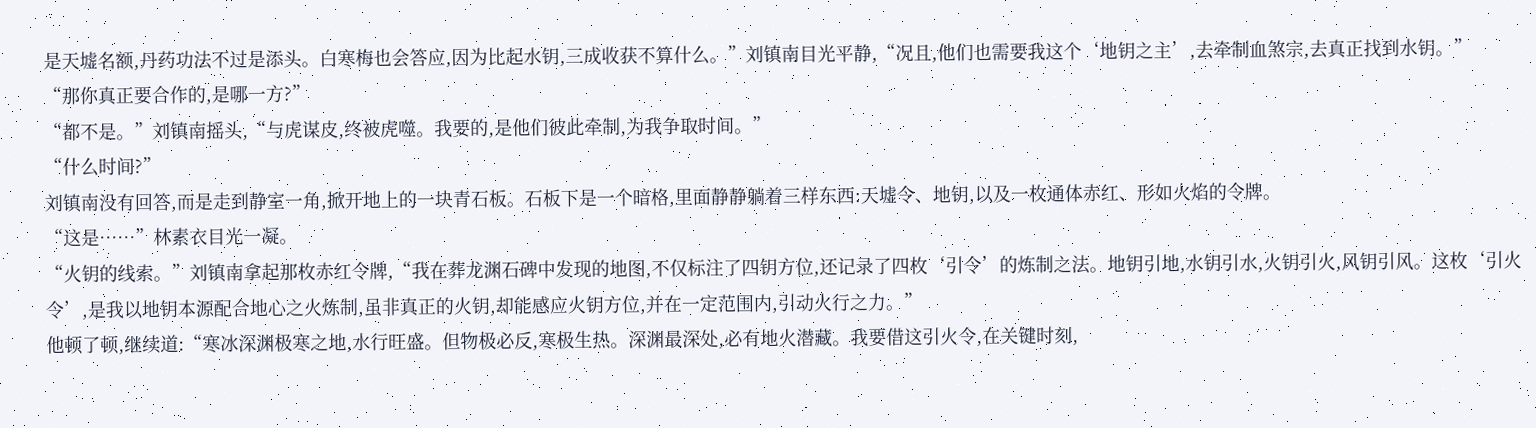是天墟名额,丹药功法不过是添头。白寒梅也会答应,因为比起水钥,三成收获不算什么。”刘镇南目光平静,“况且,他们也需要我这个‘地钥之主’,去牵制血煞宗,去真正找到水钥。”
“那你真正要合作的,是哪一方?”
“都不是。”刘镇南摇头,“与虎谋皮,终被虎噬。我要的,是他们彼此牵制,为我争取时间。”
“什么时间?”
刘镇南没有回答,而是走到静室一角,掀开地上的一块青石板。石板下是一个暗格,里面静静躺着三样东西:天墟令、地钥,以及一枚通体赤红、形如火焰的令牌。
“这是……”林素衣目光一凝。
“火钥的线索。”刘镇南拿起那枚赤红令牌,“我在葬龙渊石碑中发现的地图,不仅标注了四钥方位,还记录了四枚‘引令’的炼制之法。地钥引地,水钥引水,火钥引火,风钥引风。这枚‘引火令’,是我以地钥本源配合地心之火炼制,虽非真正的火钥,却能感应火钥方位,并在一定范围内,引动火行之力。”
他顿了顿,继续道:“寒冰深渊极寒之地,水行旺盛。但物极必反,寒极生热。深渊最深处,必有地火潜藏。我要借这引火令,在关键时刻,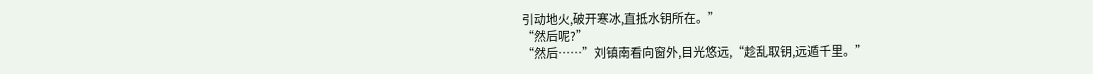引动地火,破开寒冰,直抵水钥所在。”
“然后呢?”
“然后……”刘镇南看向窗外,目光悠远,“趁乱取钥,远遁千里。”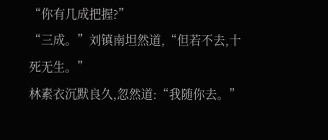“你有几成把握?”
“三成。”刘镇南坦然道,“但若不去,十死无生。”
林素衣沉默良久,忽然道:“我随你去。”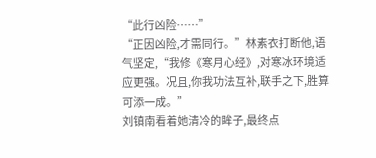“此行凶险……”
“正因凶险,才需同行。”林素衣打断他,语气坚定,“我修《寒月心经》,对寒冰环境适应更强。况且,你我功法互补,联手之下,胜算可添一成。”
刘镇南看着她清冷的眸子,最终点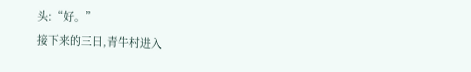头:“好。”
接下来的三日,青牛村进入